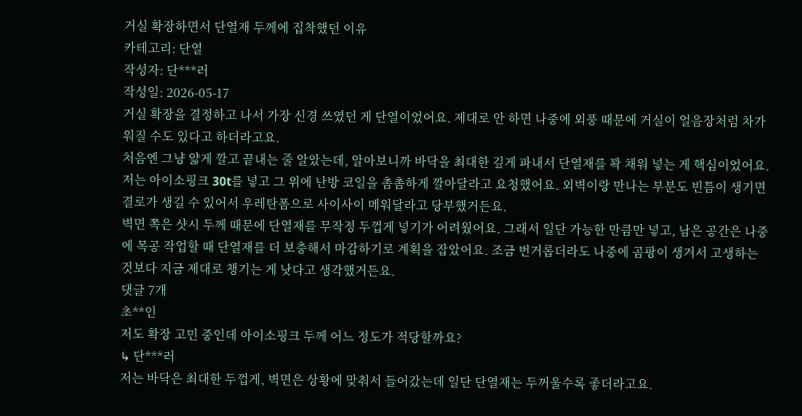거실 확장하면서 단열재 두께에 집착했던 이유
카테고리: 단열
작성자: 단***러
작성일: 2026-05-17
거실 확장을 결정하고 나서 가장 신경 쓰였던 게 단열이었어요. 제대로 안 하면 나중에 외풍 때문에 거실이 얼음장처럼 차가워질 수도 있다고 하더라고요.
처음엔 그냥 얇게 깔고 끝내는 줄 알았는데, 알아보니까 바닥을 최대한 깊게 파내서 단열재를 꽉 채워 넣는 게 핵심이었어요. 저는 아이소핑크 30t를 넣고 그 위에 난방 코일을 촘촘하게 깔아달라고 요청했어요. 외벽이랑 만나는 부분도 빈틈이 생기면 결로가 생길 수 있어서 우레탄폼으로 사이사이 메워달라고 당부했거든요.
벽면 쪽은 샷시 두께 때문에 단열재를 무작정 두껍게 넣기가 어려웠어요. 그래서 일단 가능한 만큼만 넣고, 남은 공간은 나중에 목공 작업할 때 단열재를 더 보충해서 마감하기로 계획을 잡았어요. 조금 번거롭더라도 나중에 곰팡이 생겨서 고생하는 것보다 지금 제대로 챙기는 게 낫다고 생각했거든요.
댓글 7개
초**인
저도 확장 고민 중인데 아이소핑크 두께 어느 정도가 적당할까요?
↳ 단***러
저는 바닥은 최대한 두껍게, 벽면은 상황에 맞춰서 들어갔는데 일단 단열재는 두꺼울수록 좋더라고요.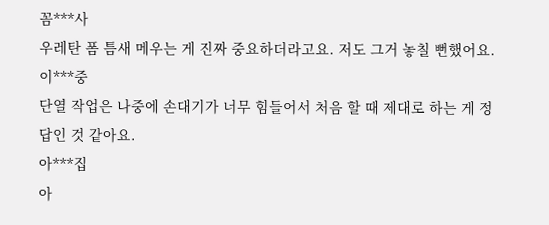꼼***사
우레탄 폼 틈새 메우는 게 진짜 중요하더라고요. 저도 그거 놓칠 뻔했어요.
이***중
단열 작업은 나중에 손대기가 너무 힘들어서 처음 할 때 제대로 하는 게 정답인 것 같아요.
아***집
아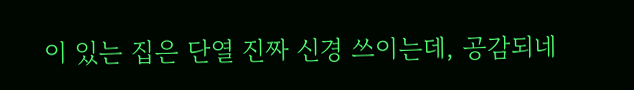이 있는 집은 단열 진짜 신경 쓰이는데, 공감되네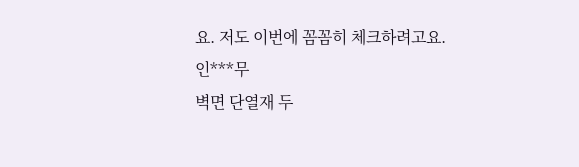요. 저도 이번에 꼼꼼히 체크하려고요.
인***무
벽면 단열재 두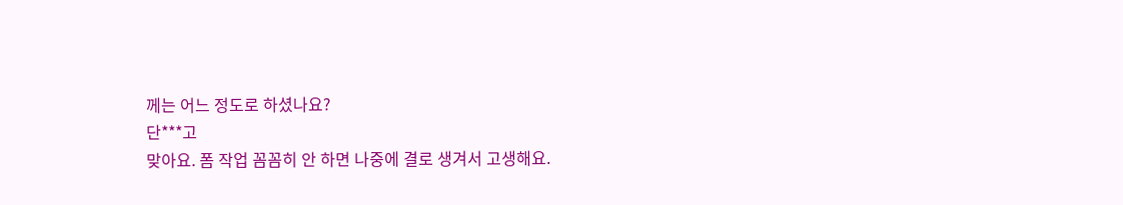께는 어느 정도로 하셨나요?
단***고
맞아요. 폼 작업 꼼꼼히 안 하면 나중에 결로 생겨서 고생해요.